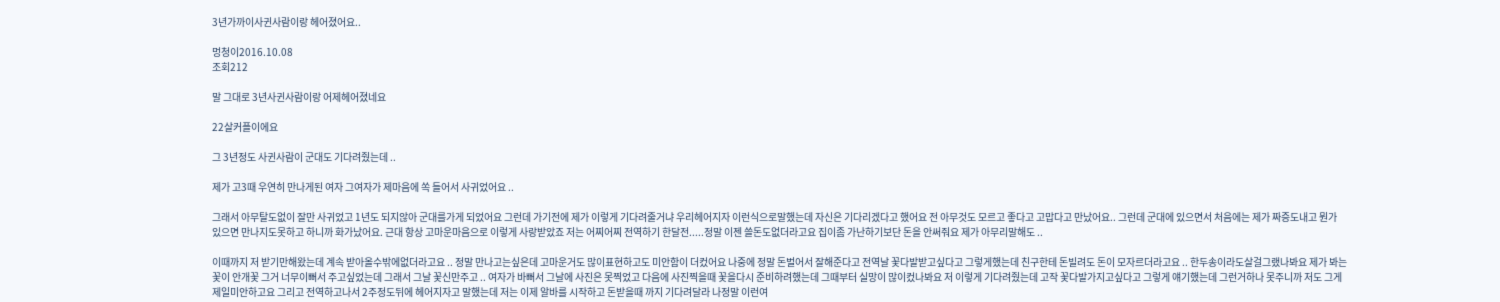3년가까이사귄사람이랑 헤어졌어요..

멍청이2016.10.08
조회212

말 그대로 3년사귄사람이랑 어제헤어졌네요

22살커플이에요

그 3년정도 사귄사람이 군대도 기다려줬는데 ..

제가 고3때 우연히 만나게된 여자 그여자가 제마음에 쏙 들어서 사귀었어요 ..

그래서 아무탈도없이 잘만 사귀었고 1년도 되지않아 군대를가게 되었어요 그런데 가기전에 제가 이렇게 기다려줄거냐 우리헤어지자 이런식으로말했는데 자신은 기다리겠다고 했어요 전 아무것도 모르고 좋다고 고맙다고 만났어요.. 그런데 군대에 있으면서 처음에는 제가 짜증도내고 뭔가 있으면 만나지도못하고 하니까 화가났어요. 근대 항상 고마운마음으로 이렇게 사랑받았죠 저는 어찌어찌 전역하기 한달전.....정말 이젠 쓸돈도없더라고요 집이좀 가난하기보단 돈을 안써줘요 제가 아무리말해도 ..

이때까지 저 받기만해왔는데 계속 받아올수밖에없더라고요 .. 정말 만나고는싶은데 고마운거도 많이표현하고도 미안함이 더컸어요 나중에 정말 돈벌어서 잘해준다고 전역날 꽃다발받고싶다고 그렇게했는데 친구한테 돈빌려도 돈이 모자르더라고요 .. 한두송이라도살걸그랬나봐요 제가 봐는 꽃이 안개꽃 그거 너무이뻐서 주고싶었는데 그래서 그날 꽃신만주고 .. 여자가 바뻐서 그날에 사진은 못찍었고 다음에 사진찍을때 꽃을다시 준비하려했는데 그때부터 실망이 많이컸나봐요 저 이렇게 기다려줬는데 고작 꽃다발가지고싶다고 그렇게 얘기했는데 그런거하나 못주니까 저도 그게제일미안하고요 그리고 전역하고나서 2주정도뒤에 헤어지자고 말했는데 저는 이제 알바를 시작하고 돈받을때 까지 기다려달라 나정말 이런여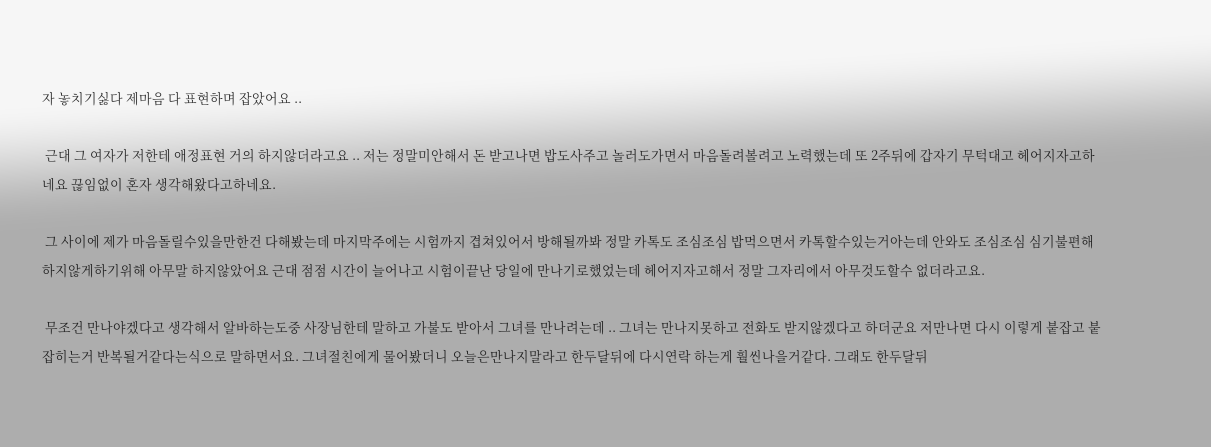자 놓치기싫다 제마음 다 표현하며 잡았어요 ..

 근대 그 여자가 저한테 애정표현 거의 하지않더라고요 .. 저는 정말미안해서 돈 받고나면 밥도사주고 놀러도가면서 마음돌려볼려고 노력했는데 또 2주뒤에 갑자기 무턱대고 헤어지자고하네요 끊임없이 혼자 생각해왔다고하네요.

 그 사이에 제가 마음돌릴수있을만한건 다해봤는데 마지막주에는 시험까지 겹쳐있어서 방해될까봐 정말 카톡도 조심조심 밥먹으면서 카톡할수있는거아는데 안와도 조심조심 심기불편해 하지않게하기위해 아무말 하지않았어요 근대 점점 시간이 늘어나고 시험이끝난 당일에 만나기로했었는데 헤어지자고해서 정말 그자리에서 아무것도할수 없더라고요.

 무조건 만나야겠다고 생각해서 알바하는도중 사장님한테 말하고 가불도 받아서 그녀를 만나려는데 .. 그녀는 만나지못하고 전화도 받지않겠다고 하더군요 저만나면 다시 이렇게 붙잡고 붙잡히는거 반복될거같다는식으로 말하면서요. 그녀절친에게 물어봤더니 오늘은만나지말라고 한두달뒤에 다시연락 하는게 훨씬나을거같다. 그래도 한두달뒤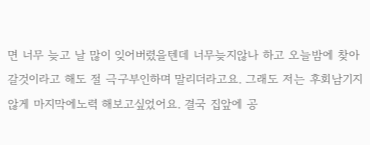면 너무 늦고 날 많이 잊어버렸을텐데 너무늦지않나 하고 오늘밤에 찾아갈것이라고 해도 절 극구부인하며 말리더라고요. 그래도 저는 후회남기지않게 마지막에노력 해보고싶었어요. 결국 집앞에 공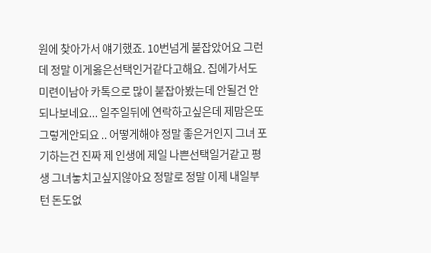원에 찾아가서 얘기했죠. 10번넘게 붙잡았어요 그런데 정말 이게옳은선택인거같다고해요. 집에가서도 미련이남아 카톡으로 많이 붙잡아봤는데 안될건 안되나보네요... 일주일뒤에 연락하고싶은데 제맘은또 그렇게안되요 .. 어떻게해야 정말 좋은거인지 그녀 포기하는건 진짜 제 인생에 제일 나쁜선택일거같고 평생 그녀놓치고싶지않아요 정말로 정말 이제 내일부턴 돈도없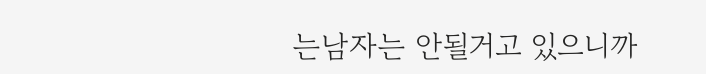는남자는 안될거고 있으니까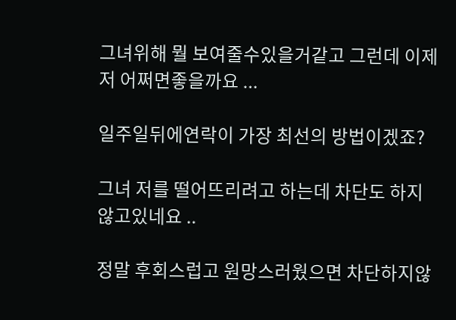그녀위해 뭘 보여줄수있을거같고 그런데 이제저 어쩌면좋을까요 ...

일주일뒤에연락이 가장 최선의 방법이겠죠?

그녀 저를 떨어뜨리려고 하는데 차단도 하지않고있네요 ..

정말 후회스럽고 원망스러웠으면 차단하지않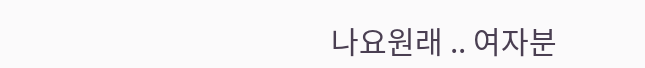나요원래 .. 여자분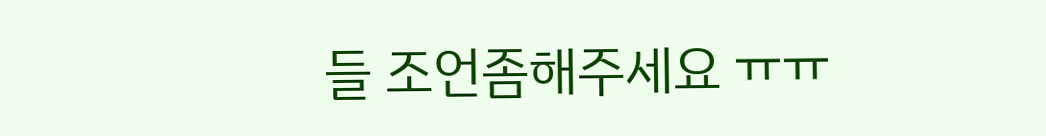들 조언좀해주세요 ㅠㅠ